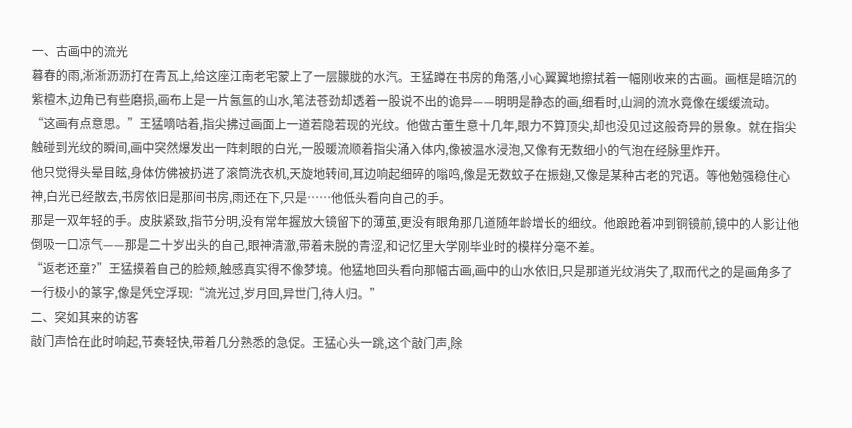一、古画中的流光
暮春的雨,淅淅沥沥打在青瓦上,给这座江南老宅蒙上了一层朦胧的水汽。王猛蹲在书房的角落,小心翼翼地擦拭着一幅刚收来的古画。画框是暗沉的紫檀木,边角已有些磨损,画布上是一片氤氲的山水,笔法苍劲却透着一股说不出的诡异——明明是静态的画,细看时,山涧的流水竟像在缓缓流动。
“这画有点意思。”王猛嘀咕着,指尖拂过画面上一道若隐若现的光纹。他做古董生意十几年,眼力不算顶尖,却也没见过这般奇异的景象。就在指尖触碰到光纹的瞬间,画中突然爆发出一阵刺眼的白光,一股暖流顺着指尖涌入体内,像被温水浸泡,又像有无数细小的气泡在经脉里炸开。
他只觉得头晕目眩,身体仿佛被扔进了滚筒洗衣机,天旋地转间,耳边响起细碎的嗡鸣,像是无数蚊子在振翅,又像是某种古老的咒语。等他勉强稳住心神,白光已经散去,书房依旧是那间书房,雨还在下,只是……他低头看向自己的手。
那是一双年轻的手。皮肤紧致,指节分明,没有常年握放大镜留下的薄茧,更没有眼角那几道随年龄增长的细纹。他踉跄着冲到铜镜前,镜中的人影让他倒吸一口凉气——那是二十岁出头的自己,眼神清澈,带着未脱的青涩,和记忆里大学刚毕业时的模样分毫不差。
“返老还童?”王猛摸着自己的脸颊,触感真实得不像梦境。他猛地回头看向那幅古画,画中的山水依旧,只是那道光纹消失了,取而代之的是画角多了一行极小的篆字,像是凭空浮现:“流光过,岁月回,异世门,待人归。”
二、突如其来的访客
敲门声恰在此时响起,节奏轻快,带着几分熟悉的急促。王猛心头一跳,这个敲门声,除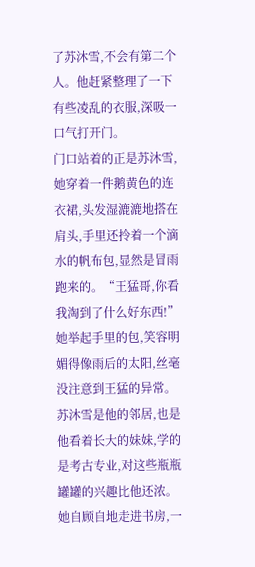了苏沐雪,不会有第二个人。他赶紧整理了一下有些凌乱的衣服,深吸一口气打开门。
门口站着的正是苏沐雪,她穿着一件鹅黄色的连衣裙,头发湿漉漉地搭在肩头,手里还拎着一个滴水的帆布包,显然是冒雨跑来的。“王猛哥,你看我淘到了什么好东西!”她举起手里的包,笑容明媚得像雨后的太阳,丝毫没注意到王猛的异常。
苏沐雪是他的邻居,也是他看着长大的妹妹,学的是考古专业,对这些瓶瓶罐罐的兴趣比他还浓。她自顾自地走进书房,一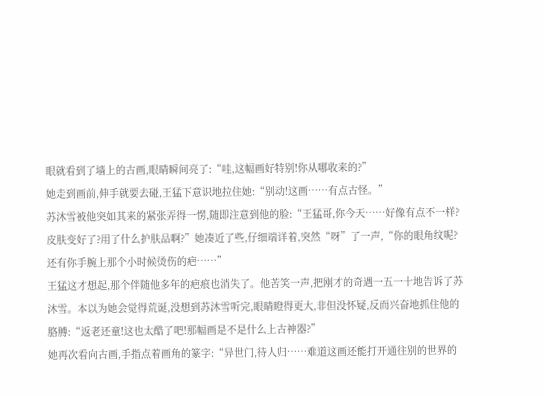眼就看到了墙上的古画,眼睛瞬间亮了:“哇,这幅画好特别!你从哪收来的?”
她走到画前,伸手就要去碰,王猛下意识地拉住她:“别动!这画……有点古怪。”
苏沐雪被他突如其来的紧张弄得一愣,随即注意到他的脸:“王猛哥,你今天……好像有点不一样?皮肤变好了?用了什么护肤品啊?”她凑近了些,仔细端详着,突然“呀”了一声,“你的眼角纹呢?还有你手腕上那个小时候烫伤的疤……”
王猛这才想起,那个伴随他多年的疤痕也消失了。他苦笑一声,把刚才的奇遇一五一十地告诉了苏沐雪。本以为她会觉得荒诞,没想到苏沐雪听完,眼睛瞪得更大,非但没怀疑,反而兴奋地抓住他的胳膊:“返老还童!这也太酷了吧!那幅画是不是什么上古神器?”
她再次看向古画,手指点着画角的篆字:“异世门,待人归……难道这画还能打开通往别的世界的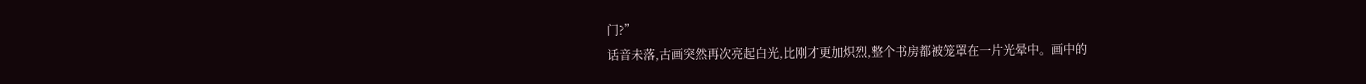门?”
话音未落,古画突然再次亮起白光,比刚才更加炽烈,整个书房都被笼罩在一片光晕中。画中的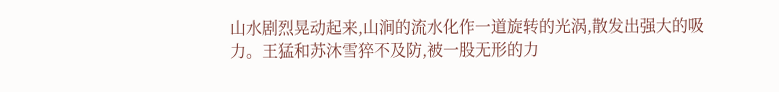山水剧烈晃动起来,山涧的流水化作一道旋转的光涡,散发出强大的吸力。王猛和苏沐雪猝不及防,被一股无形的力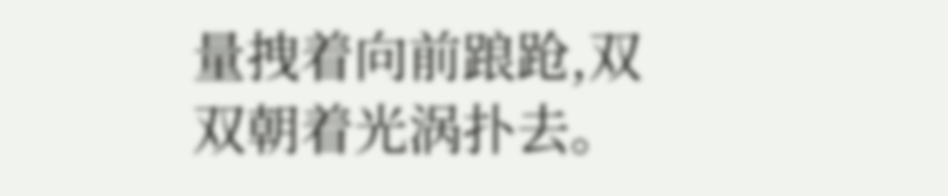量拽着向前踉跄,双双朝着光涡扑去。